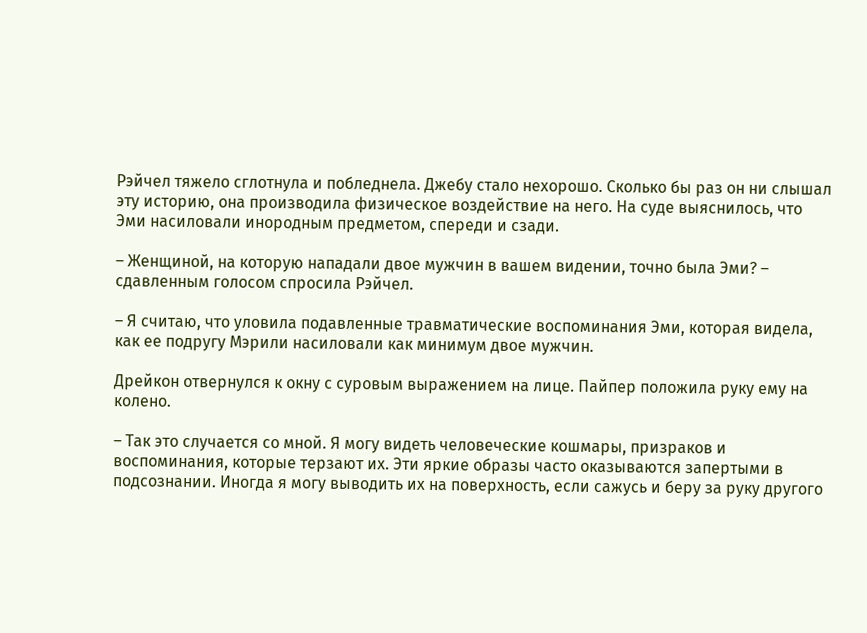Рэйчел тяжело сглотнула и побледнела. Джебу стало нехорошо. Сколько бы раз он ни слышал эту историю, она производила физическое воздействие на него. На суде выяснилось, что Эми насиловали инородным предметом, спереди и сзади.

– Женщиной, на которую нападали двое мужчин в вашем видении, точно была Эми? – сдавленным голосом спросила Рэйчел.

– Я считаю, что уловила подавленные травматические воспоминания Эми, которая видела, как ее подругу Мэрили насиловали как минимум двое мужчин.

Дрейкон отвернулся к окну с суровым выражением на лице. Пайпер положила руку ему на колено.

– Так это случается со мной. Я могу видеть человеческие кошмары, призраков и воспоминания, которые терзают их. Эти яркие образы часто оказываются запертыми в подсознании. Иногда я могу выводить их на поверхность, если сажусь и беру за руку другого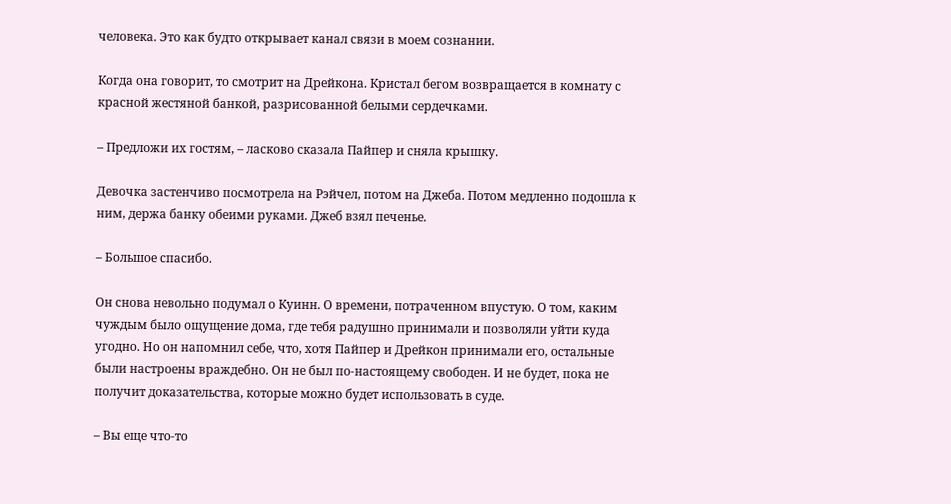человека. Это как будто открывает канал связи в моем сознании.

Когда она говорит, то смотрит на Дрейкона. Кристал бегом возвращается в комнату с красной жестяной банкой, разрисованной белыми сердечками.

– Предложи их гостям, – ласково сказала Пайпер и сняла крышку.

Девочка застенчиво посмотрела на Рэйчел, потом на Джеба. Потом медленно подошла к ним, держа банку обеими руками. Джеб взял печенье.

– Большое спасибо.

Он снова невольно подумал о Куинн. О времени, потраченном впустую. О том, каким чуждым было ощущение дома, где тебя радушно принимали и позволяли уйти куда угодно. Но он напомнил себе, что, хотя Пайпер и Дрейкон принимали его, остальные были настроены враждебно. Он не был по-настоящему свободен. И не будет, пока не получит доказательства, которые можно будет использовать в суде.

– Вы еще что-то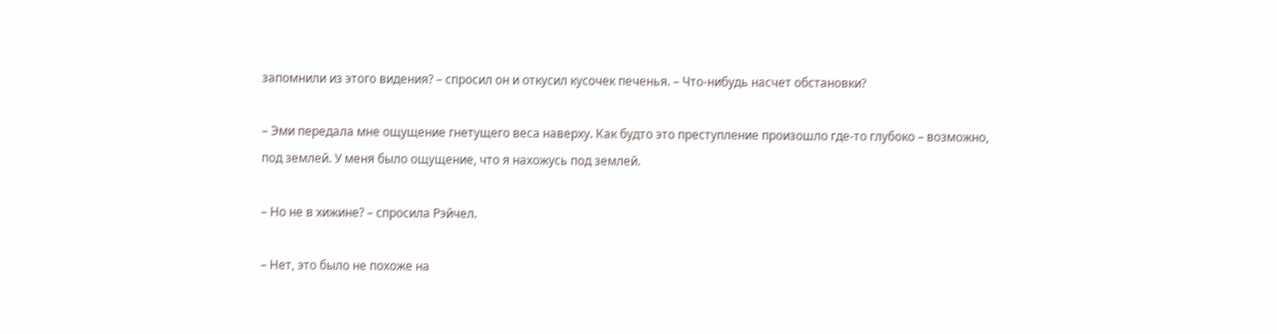запомнили из этого видения? – спросил он и откусил кусочек печенья. – Что-нибудь насчет обстановки?

– Эми передала мне ощущение гнетущего веса наверху. Как будто это преступление произошло где-то глубоко – возможно, под землей. У меня было ощущение, что я нахожусь под землей.

– Но не в хижине? – спросила Рэйчел.

– Нет, это было не похоже на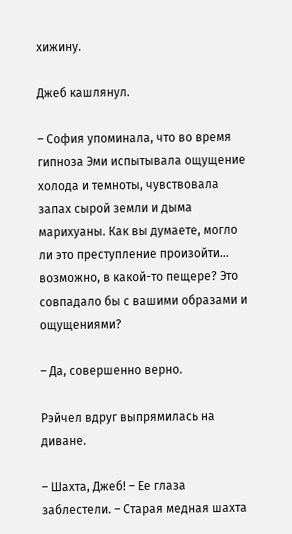хижину.

Джеб кашлянул.

– София упоминала, что во время гипноза Эми испытывала ощущение холода и темноты, чувствовала запах сырой земли и дыма марихуаны. Как вы думаете, могло ли это преступление произойти… возможно, в какой-то пещере? Это совпадало бы с вашими образами и ощущениями?

– Да, совершенно верно.

Рэйчел вдруг выпрямилась на диване.

– Шахта, Джеб! – Ее глаза заблестели. – Старая медная шахта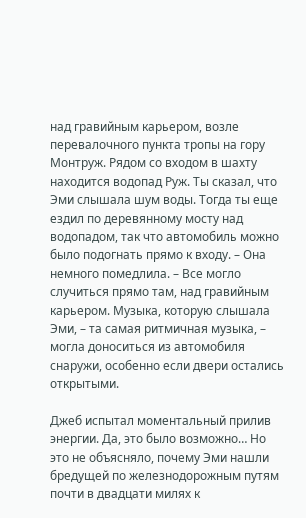над гравийным карьером, возле перевалочного пункта тропы на гору Монтруж. Рядом со входом в шахту находится водопад Руж. Ты сказал, что Эми слышала шум воды. Тогда ты еще ездил по деревянному мосту над водопадом, так что автомобиль можно было подогнать прямо к входу. – Она немного помедлила. – Все могло случиться прямо там, над гравийным карьером. Музыка, которую слышала Эми, – та самая ритмичная музыка, – могла доноситься из автомобиля снаружи, особенно если двери остались открытыми.

Джеб испытал моментальный прилив энергии. Да, это было возможно… Но это не объясняло, почему Эми нашли бредущей по железнодорожным путям почти в двадцати милях к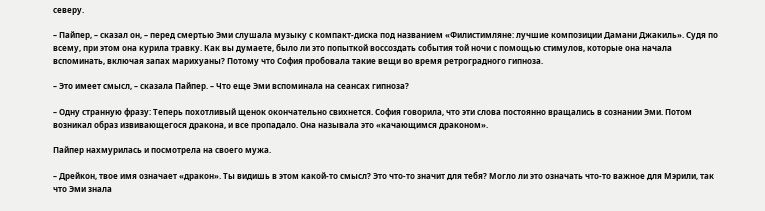северу.

– Пайпер, – сказал он, – перед смертью Эми слушала музыку с компакт-диска под названием «Филистимляне: лучшие композиции Дамани Джакиль». Судя по всему, при этом она курила травку. Как вы думаете, было ли это попыткой воссоздать события той ночи с помощью стимулов, которые она начала вспоминать, включая запах марихуаны? Потому что София пробовала такие вещи во время ретроградного гипноза.

– Это имеет смысл, – сказала Пайпер. – Что еще Эми вспоминала на сеансах гипноза?

– Одну странную фразу: Теперь похотливый щенок окончательно свихнется. София говорила, что эти слова постоянно вращались в сознании Эми. Потом возникал образ извивающегося дракона, и все пропадало. Она называла это «качающимся драконом».

Пайпер нахмурилась и посмотрела на своего мужа.

– Дрейкон, твое имя означает «дракон». Ты видишь в этом какой-то смысл? Это что-то значит для тебя? Могло ли это означать что-то важное для Мэрили, так что Эми знала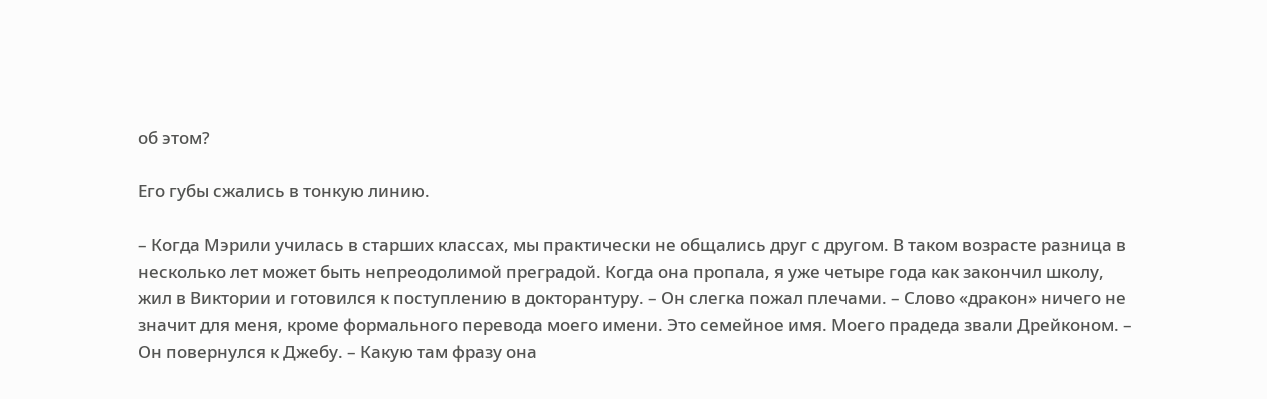об этом?

Его губы сжались в тонкую линию.

– Когда Мэрили училась в старших классах, мы практически не общались друг с другом. В таком возрасте разница в несколько лет может быть непреодолимой преградой. Когда она пропала, я уже четыре года как закончил школу, жил в Виктории и готовился к поступлению в докторантуру. – Он слегка пожал плечами. – Слово «дракон» ничего не значит для меня, кроме формального перевода моего имени. Это семейное имя. Моего прадеда звали Дрейконом. – Он повернулся к Джебу. – Какую там фразу она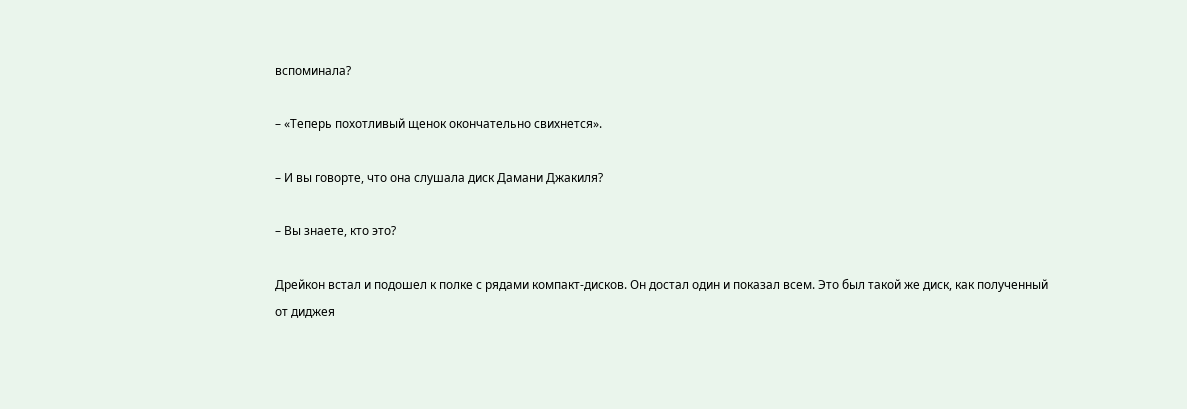вспоминала?

– «Теперь похотливый щенок окончательно свихнется».

– И вы говорте, что она слушала диск Дамани Джакиля?

– Вы знаете, кто это?

Дрейкон встал и подошел к полке с рядами компакт-дисков. Он достал один и показал всем. Это был такой же диск, как полученный от диджея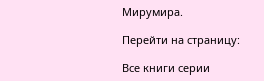Мирумира.

Перейти на страницу:

Все книги серии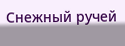Снежный ручей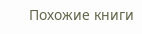Похожие книги